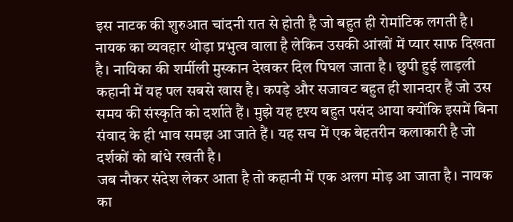इस नाटक की शुरुआत चांदनी रात से होती है जो बहुत ही रोमांटिक लगती है। नायक का व्यवहार थोड़ा प्रभुत्व वाला है लेकिन उसकी आंखों में प्यार साफ दिखता है। नायिका की शर्मीली मुस्कान देखकर दिल पिघल जाता है। छुपी हुई लाड़ली कहानी में यह पल सबसे खास है। कपड़े और सजावट बहुत ही शानदार हैं जो उस समय की संस्कृति को दर्शाते हैं। मुझे यह दृश्य बहुत पसंद आया क्योंकि इसमें बिना संवाद के ही भाव समझ आ जाते हैं। यह सच में एक बेहतरीन कलाकारी है जो दर्शकों को बांधे रखती है।
जब नौकर संदेश लेकर आता है तो कहानी में एक अलग मोड़ आ जाता है। नायक का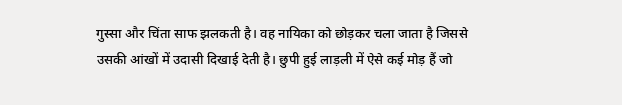गुस्सा और चिंता साफ झलकती है। वह नायिका को छोड़कर चला जाता है जिससे उसकी आंखों में उदासी दिखाई देती है। छुपी हुई लाड़ली में ऐसे कई मोड़ हैं जो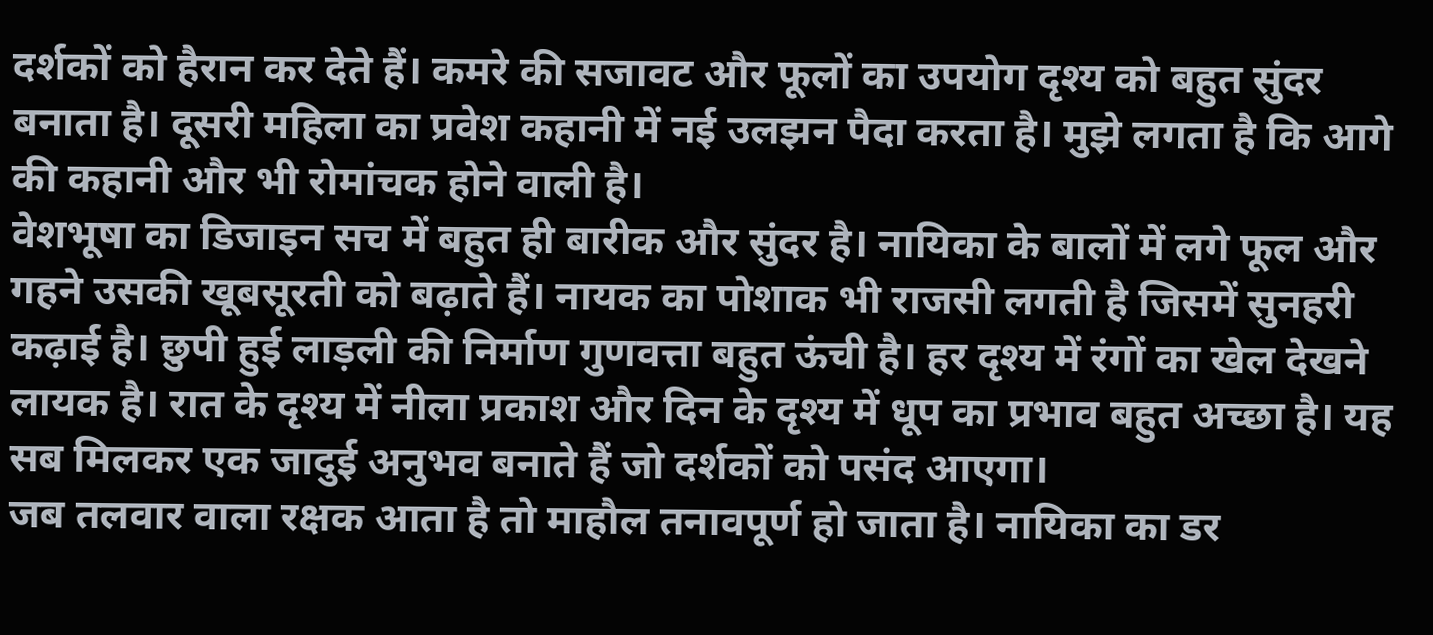दर्शकों को हैरान कर देते हैं। कमरे की सजावट और फूलों का उपयोग दृश्य को बहुत सुंदर बनाता है। दूसरी महिला का प्रवेश कहानी में नई उलझन पैदा करता है। मुझे लगता है कि आगे की कहानी और भी रोमांचक होने वाली है।
वेशभूषा का डिजाइन सच में बहुत ही बारीक और सुंदर है। नायिका के बालों में लगे फूल और गहने उसकी खूबसूरती को बढ़ाते हैं। नायक का पोशाक भी राजसी लगती है जिसमें सुनहरी कढ़ाई है। छुपी हुई लाड़ली की निर्माण गुणवत्ता बहुत ऊंची है। हर दृश्य में रंगों का खेल देखने लायक है। रात के दृश्य में नीला प्रकाश और दिन के दृश्य में धूप का प्रभाव बहुत अच्छा है। यह सब मिलकर एक जादुई अनुभव बनाते हैं जो दर्शकों को पसंद आएगा।
जब तलवार वाला रक्षक आता है तो माहौल तनावपूर्ण हो जाता है। नायिका का डर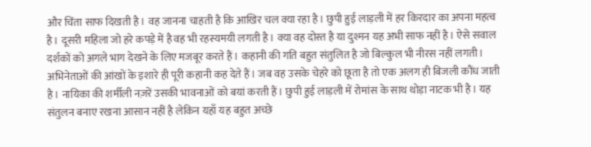और चिंता साफ दिखती है। वह जानना चाहती है कि आखिर चल क्या रहा है। छुपी हुई लाड़ली में हर किरदार का अपना महत्व है। दूसरी महिला जो हरे कपड़े में है वह भी रहस्यमयी लगती है। क्या वह दोस्त है या दुश्मन यह अभी साफ नहीं है। ऐसे सवाल दर्शकों को अगले भाग देखने के लिए मजबूर करते हैं। कहानी की गति बहुत संतुलित है जो बिल्कुल भी नीरस नहीं लगती।
अभिनेताओं की आंखों के इशारे ही पूरी कहानी कह देते हैं। जब वह उसके चेहरे को छूता है तो एक अलग ही बिजली कौंध जाती है। नायिका की शर्मीली नज़रें उसकी भावनाओं को बयां करती हैं। छुपी हुई लाड़ली में रोमांस के साथ थोड़ा नाटक भी है। यह संतुलन बनाए रखना आसान नहीं है लेकिन यहाँ यह बहुत अच्छे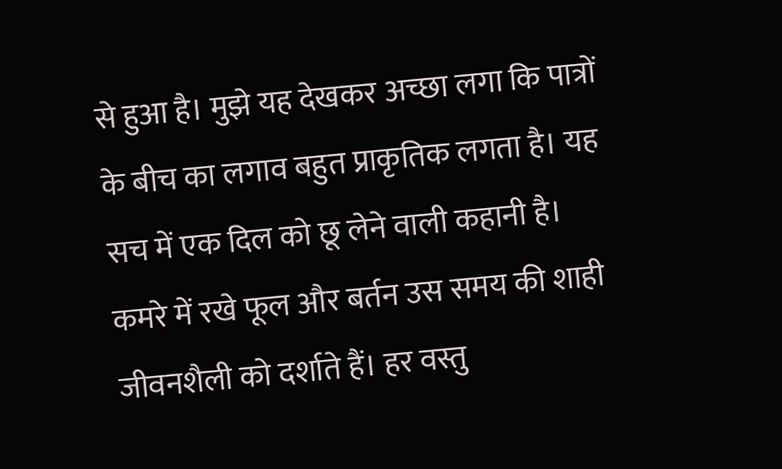से हुआ है। मुझे यह देखकर अच्छा लगा कि पात्रों के बीच का लगाव बहुत प्राकृतिक लगता है। यह सच में एक दिल को छू लेने वाली कहानी है।
कमरे में रखे फूल और बर्तन उस समय की शाही जीवनशैली को दर्शाते हैं। हर वस्तु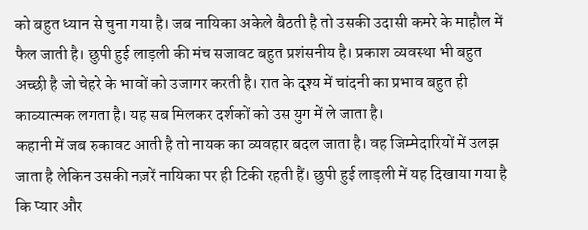को बहुत ध्यान से चुना गया है। जब नायिका अकेले बैठती है तो उसकी उदासी कमरे के माहौल में फैल जाती है। छुपी हुई लाड़ली की मंच सजावट बहुत प्रशंसनीय है। प्रकाश व्यवस्था भी बहुत अच्छी है जो चेहरे के भावों को उजागर करती है। रात के दृश्य में चांदनी का प्रभाव बहुत ही काव्यात्मक लगता है। यह सब मिलकर दर्शकों को उस युग में ले जाता है।
कहानी में जब रुकावट आती है तो नायक का व्यवहार बदल जाता है। वह जिम्मेदारियों में उलझ जाता है लेकिन उसकी नज़रें नायिका पर ही टिकी रहती हैं। छुपी हुई लाड़ली में यह दिखाया गया है कि प्यार और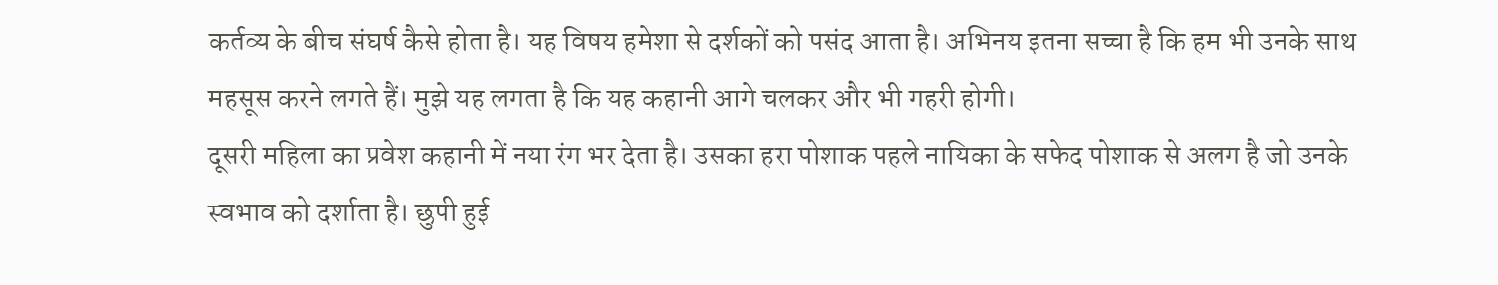कर्तव्य के बीच संघर्ष कैसे होता है। यह विषय हमेशा से दर्शकों को पसंद आता है। अभिनय इतना सच्चा है कि हम भी उनके साथ महसूस करने लगते हैं। मुझे यह लगता है कि यह कहानी आगे चलकर और भी गहरी होगी।
दूसरी महिला का प्रवेश कहानी में नया रंग भर देता है। उसका हरा पोशाक पहले नायिका के सफेद पोशाक से अलग है जो उनके स्वभाव को दर्शाता है। छुपी हुई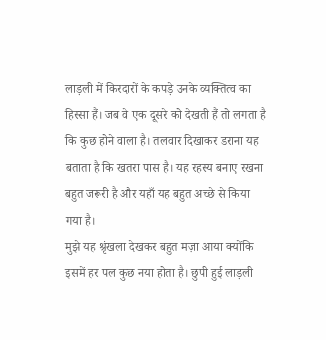लाड़ली में किरदारों के कपड़े उनके व्यक्तित्व का हिस्सा हैं। जब वे एक दूसरे को देखती हैं तो लगता है कि कुछ होने वाला है। तलवार दिखाकर डराना यह बताता है कि खतरा पास है। यह रहस्य बनाए रखना बहुत जरूरी है और यहाँ यह बहुत अच्छे से किया गया है।
मुझे यह श्रृंखला देखकर बहुत मज़ा आया क्योंकि इसमें हर पल कुछ नया होता है। छुपी हुई लाड़ली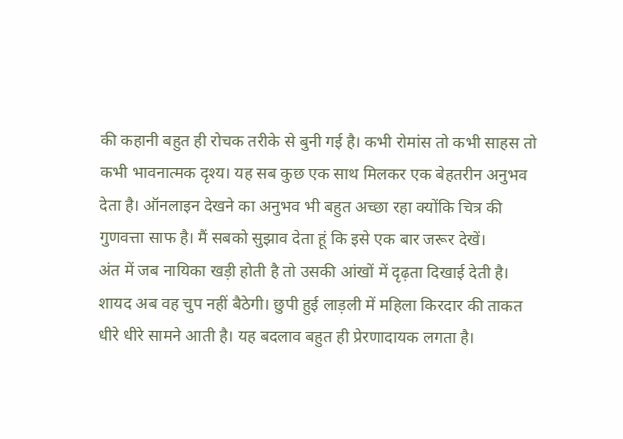की कहानी बहुत ही रोचक तरीके से बुनी गई है। कभी रोमांस तो कभी साहस तो कभी भावनात्मक दृश्य। यह सब कुछ एक साथ मिलकर एक बेहतरीन अनुभव देता है। ऑनलाइन देखने का अनुभव भी बहुत अच्छा रहा क्योंकि चित्र की गुणवत्ता साफ है। मैं सबको सुझाव देता हूं कि इसे एक बार जरूर देखें।
अंत में जब नायिका खड़ी होती है तो उसकी आंखों में दृढ़ता दिखाई देती है। शायद अब वह चुप नहीं बैठेगी। छुपी हुई लाड़ली में महिला किरदार की ताकत धीरे धीरे सामने आती है। यह बदलाव बहुत ही प्रेरणादायक लगता है।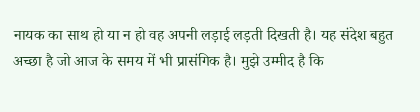नायक का साथ हो या न हो वह अपनी लड़ाई लड़ती दिखती है। यह संदेश बहुत अच्छा है जो आज के समय में भी प्रासंगिक है। मुझे उम्मीद है कि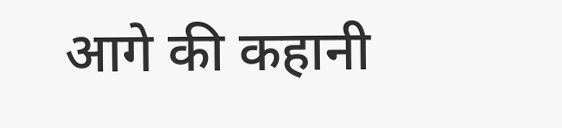आगे की कहानी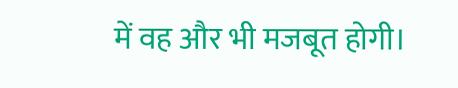में वह और भी मजबूत होगी।